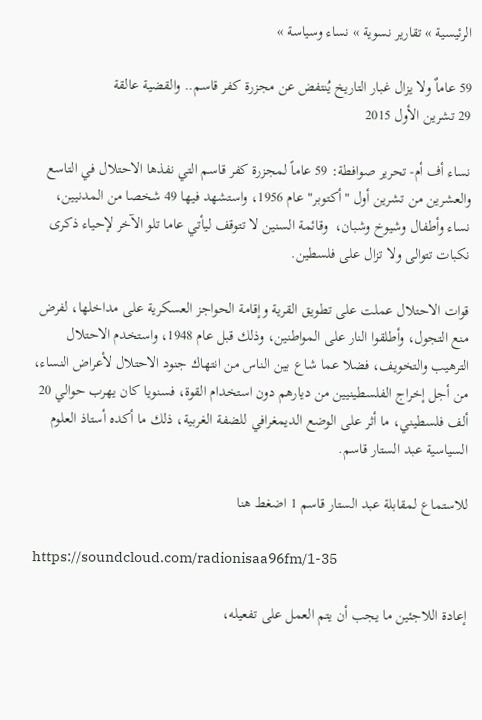الرئيسية » تقارير نسوية » نساء وسياسة »

59 عاماٌ ولا يزال غبار التاريخ يُنتفض عن مجزرة كفر قاسم.. والقضية عالقة
29 تشرين الأول 2015

نساء أف أم- تحرير صوافطة: 59 عاماً لمجزرة كفر قاسم التي نفذها الاحتلال في التاسع والعشرين من تشرين أول "أكتوبر" عام 1956، واستشهد فيها 49 شخصا من المدنيين، نساء وأطفال وشيوخ وشبان،  وقائمة السنين لا تتوقف ليأتي عاما تلو الآخر لإحياء ذكرى نكبات تتوالى ولا تزال على فلسطين.

قوات الاحتلال عملت على تطويق القرية وإقامة الحواجز العسكرية على مداخلها، لفرض منع التجول، وأطلقوا النار على المواطنين، وذلك قبل عام 1948، واستخدم الاحتلال الترهيب والتخويف، فضلا عما شاع بين الناس من انتهاك جنود الاحتلال لأعراض النساء، من أجل إخراج الفلسطينيين من ديارهم دون استخدام القوة، فسنويا كان يهرب حوالي 20 ألف فلسطيني، ما أثر على الوضع الديمغرافي للضفة الغربية، ذلك ما أكده أستاذ العلوم السياسية عبد الستار قاسم.

للاستماع لمقابلة عبد الستار قاسم 1 اضغط هنا

https://soundcloud.com/radionisaa96fm/1-35

إعادة اللاجئين ما يجب أن يتم العمل على تفعيله،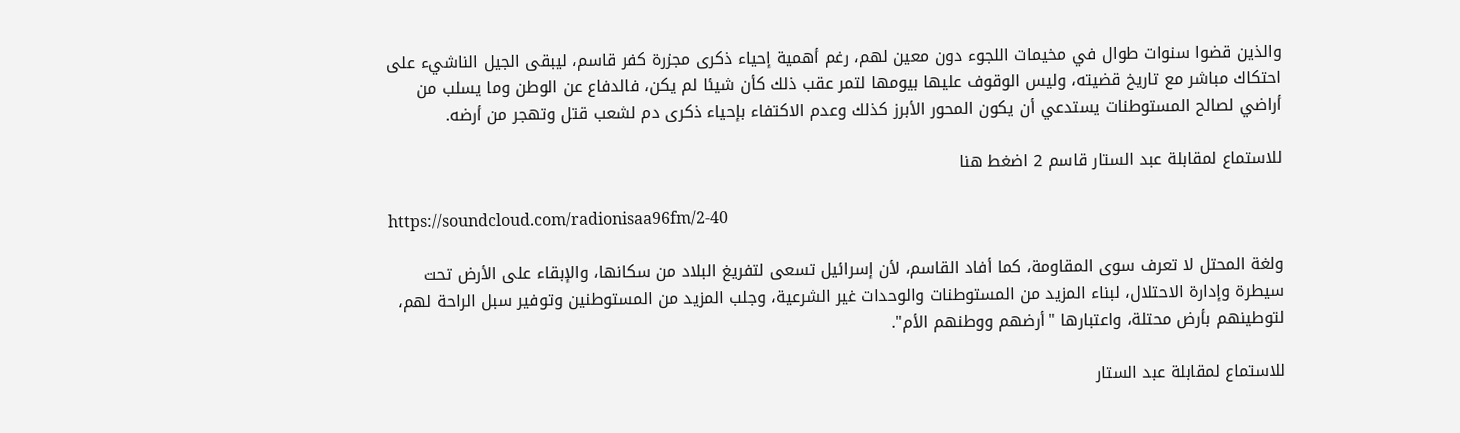والذين قضوا سنوات طوال في مخيمات اللجوء دون معين لهم، رغم أهمية إحياء ذكرى مجزرة كفر قاسم، ليبقى الجيل الناشيء على احتكاك مباشر مع تاريخ قضيته، وليس الوقوف عليها بيومها لتمر عقب ذلك كأن شيئا لم يكن، فالدفاع عن الوطن وما يسلب من أراضي لصالح المستوطنات يستدعي أن يكون المحور الأبرز كذلك وعدم الاكتفاء بإحياء ذكرى دم لشعب قتل وتهجر من أرضه.

للاستماع لمقابلة عبد الستار قاسم 2 اضغط هنا

https://soundcloud.com/radionisaa96fm/2-40

ولغة المحتل لا تعرف سوى المقاومة، كما أفاد القاسم، لأن إسرائيل تسعى لتفريغ البلاد من سكانها، والإبقاء على الأرض تحت سيطرة وإدارة الاحتلال، لبناء المزيد من المستوطنات والوحدات غير الشرعية، وجلب المزيد من المستوطنين وتوفير سبل الراحة لهم، لتوطينهم بأرض محتلة، واعتبارها "أرضهم ووطنهم الأم".

للاستماع لمقابلة عبد الستار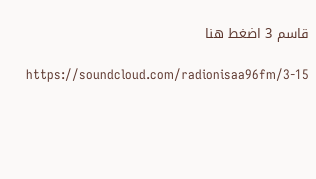قاسم 3 اضغط هنا

https://soundcloud.com/radionisaa96fm/3-15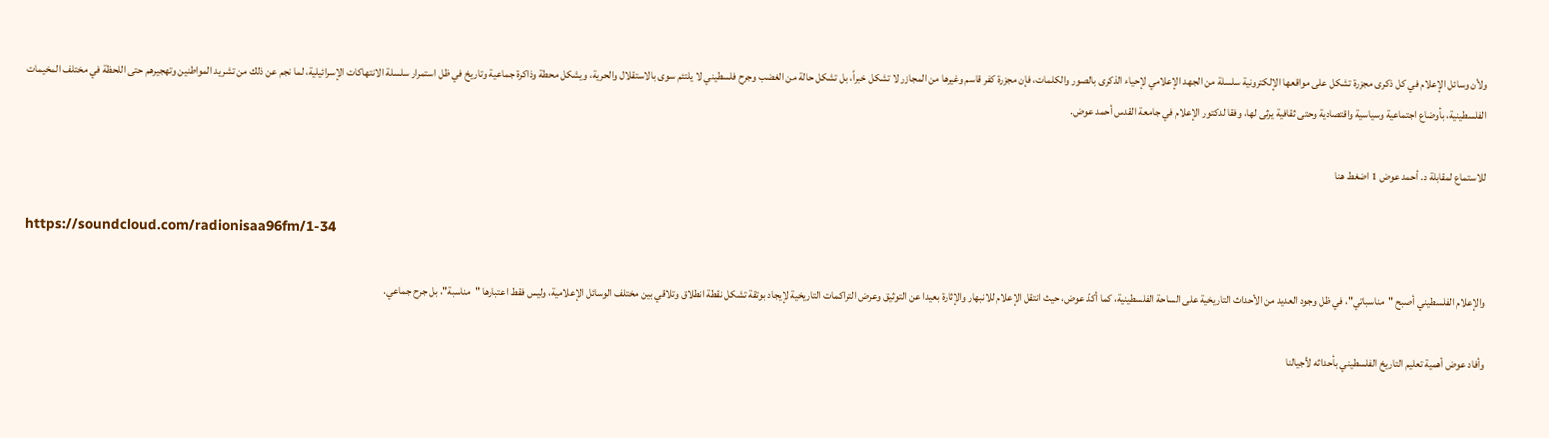ولأن وسائل الإعلام في كل ذكرى مجزرة تشكل على مواقعها الإلكترونية سلسلة من الجهد الإعلامي لإحياء الذكرى بالصور والكلمات، فإن مجزرة كفر قاسم وغيرها من المجازر لا تشكل خبراً، بل تشكل حالة من الغضب وجرح فلسطيني لا يلتئم سوى بالاستقلال والحرية، ويشكل محطة وذاكرة جماعية وتاريخ في ظل استمرار سلسلة الانتهاكات الإسرائيلية، لما نجم عن ذلك من تشريد المواطنين وتهجيرهم حتى اللحظة في مختلف المخيمات الفلسطينية، بأوضاع اجتماعية وسياسية واقتصادية وحتى ثقافية يرثى لها، وفقا لدكتور الإعلام في جامعة القدس أحمد عوض.

للاستماع لمقابلة د. أحمد عوض 1 اضغط هنا

https://soundcloud.com/radionisaa96fm/1-34

والإعلام الفلسطيني أصبح "مناسباتي"، في ظل وجود العديد من الأحداث التاريخية على الساحة الفلسطينية، كما أكدّ عوض، حيث انتقل الإعلام للانبهار والإثارة بعيدا عن التوثيق وعرض التراكمات التاريخية لإيجاد بوتقة تشكل نقطة انطلاق وتلاقي بين مختلف الوسائل الإعلامية، وليس فقط اعتبارها "مناسبة"، بل جرح جماعي.

وأفاد عوض أهمية تعليم التاريخ الفلسطيني بأحداثه لأجيالنا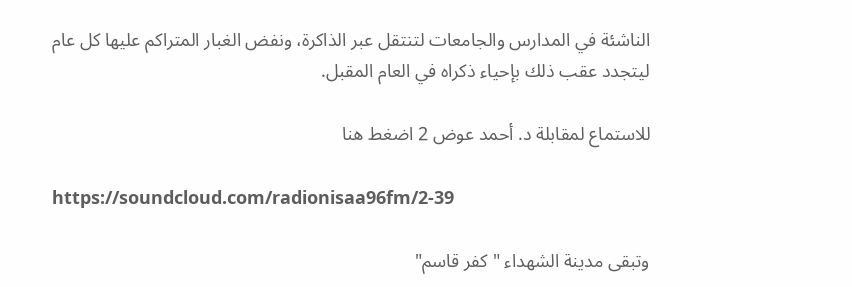الناشئة في المدارس والجامعات لتنتقل عبر الذاكرة، ونفض الغبار المتراكم عليها كل عام ليتجدد عقب ذلك بإحياء ذكراه في العام المقبل.

للاستماع لمقابلة د. أحمد عوض 2 اضغط هنا

https://soundcloud.com/radionisaa96fm/2-39

وتبقى مدينة الشهداء "كفر قاسم"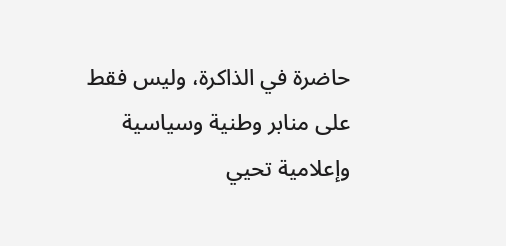حاضرة في الذاكرة، وليس فقط على منابر وطنية وسياسية وإعلامية تحيي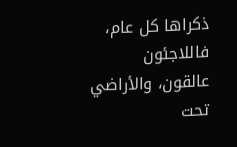ذكراها كل عام، فاللاجئون عالقون، والأراضي تحت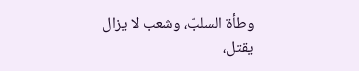وطأة السلبّ، وشعب لا يزال يقتل،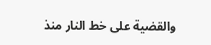والقضية على خط النار منذ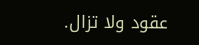عقود ولا تزال.